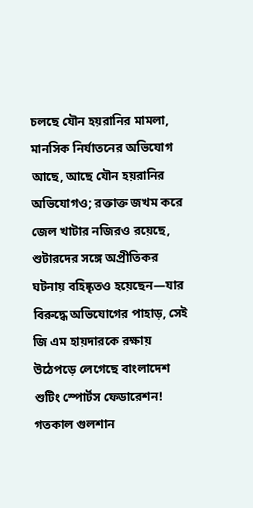চলছে যৌন হয়রানির মামলা, মানসিক নির্যাতনের অভিযোগ আছে, আছে যৌন হয়রানির অভিযোগও; রক্তাক্ত জখম করে জেল খাটার নজিরও রয়েছে, শুটারদের সঙ্গে অপ্রীতিকর ঘটনায় বহিষ্কৃতও হয়েছেন—যার বিরুদ্ধে অভিযোগের পাহাড়, সেই জি এম হায়দারকে রক্ষায় উঠেপড়ে লেগেছে বাংলাদেশ শুটিং স্পোর্টস ফেডারেশন!
গতকাল গুলশান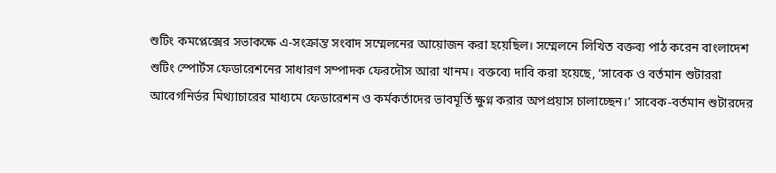শুটিং কমপ্লেক্সের সভাকক্ষে এ-সংক্রান্ত সংবাদ সম্মেলনের আয়োজন করা হয়েছিল। সম্মেলনে লিখিত বক্তব্য পাঠ করেন বাংলাদেশ শুটিং স্পোর্টস ফেডারেশনের সাধারণ সম্পাদক ফেরদৌস আরা খানম। বক্তব্যে দাবি করা হয়েছে, ‘সাবেক ও বর্তমান শুটাররা আবেগনির্ভর মিথ্যাচারের মাধ্যমে ফেডারেশন ও কর্মকর্তাদের ভাবমূর্তি ক্ষুণ্ন করার অপপ্রয়াস চালাচ্ছেন।’ সাবেক-বর্তমান শুটারদের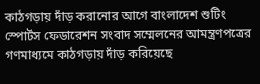কাঠগড়ায় দাঁড় করানোর আগে বাংলাদেশ শুটিং স্পোর্টস ফেডারেশন সংবাদ সম্মেলনের আমন্ত্রণপত্রের গণমাধ্যমে কাঠগড়ায় দাঁড় করিয়েছে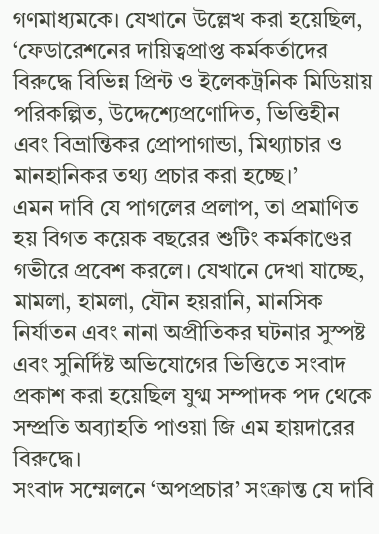গণমাধ্যমকে। যেখানে উল্লেখ করা হয়েছিল, ‘ফেডারেশনের দায়িত্বপ্রাপ্ত কর্মকর্তাদের বিরুদ্ধে বিভিন্ন প্রিন্ট ও ইলেকট্রনিক মিডিয়ায় পরিকল্পিত, উদ্দেশ্যেপ্রণোদিত, ভিত্তিহীন এবং বিভ্রান্তিকর প্রোপাগান্ডা, মিথ্যাচার ও মানহানিকর তথ্য প্রচার করা হচ্ছে।’
এমন দাবি যে পাগলের প্রলাপ, তা প্রমাণিত হয় বিগত কয়েক বছরের শুটিং কর্মকাণ্ডের গভীরে প্রবেশ করলে। যেখানে দেখা যাচ্ছে, মামলা, হামলা, যৌন হয়রানি, মানসিক নির্যাতন এবং নানা অপ্রীতিকর ঘটনার সুস্পষ্ট এবং সুনির্দিষ্ট অভিযোগের ভিত্তিতে সংবাদ প্রকাশ করা হয়েছিল যুগ্ম সম্পাদক পদ থেকে সম্প্রতি অব্যাহতি পাওয়া জি এম হায়দারের বিরুদ্ধে।
সংবাদ সম্মেলনে ‘অপপ্রচার’ সংক্রান্ত যে দাবি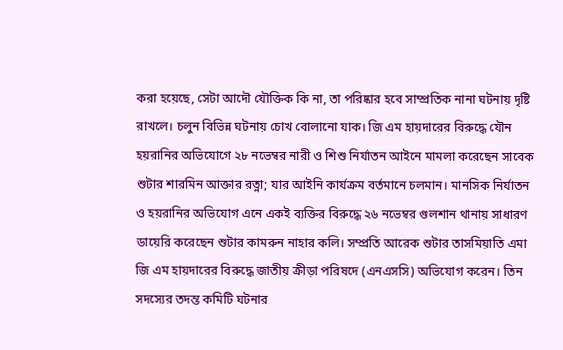করা হয়েছে, সেটা আদৌ যৌক্তিক কি না, তা পরিষ্কার হবে সাম্প্রতিক নানা ঘটনায় দৃষ্টি রাখলে। চলুন বিভিন্ন ঘটনায় চোখ বোলানো যাক। জি এম হায়দারের বিরুদ্ধে যৌন হয়রানির অভিযোগে ২৮ নভেম্বর নারী ও শিশু নির্যাতন আইনে মামলা করেছেন সাবেক শুটার শারমিন আক্তার রত্না; যার আইনি কার্যক্রম বর্তমানে চলমান। মানসিক নির্যাতন ও হয়রানির অভিযোগ এনে একই ব্যক্তির বিরুদ্ধে ২৬ নভেম্বর গুলশান থানায় সাধারণ ডায়েরি করেছেন শুটার কামরুন নাহার কলি। সম্প্রতি আরেক শুটার তাসমিয়াতি এমা জি এম হায়দারের বিরুদ্ধে জাতীয় ক্রীড়া পরিষদে (এনএসসি) অভিযোগ করেন। তিন সদস্যের তদন্ত কমিটি ঘটনার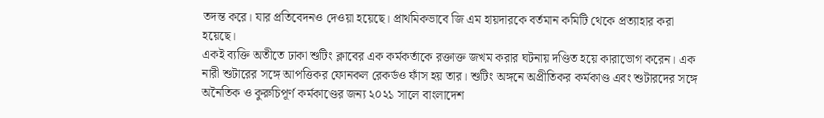তদন্ত করে। যার প্রতিবেদনও দেওয়া হয়েছে। প্রাথমিকভাবে জি এম হায়দারকে বর্তমান কমিটি থেকে প্রত্যাহার করা হয়েছে।
একই ব্যক্তি অতীতে ঢাকা শুটিং ক্লাবের এক কর্মকর্তাকে রক্তাক্ত জখম করার ঘটনায় দণ্ডিত হয়ে কারাভোগ করেন। এক নারী শুটারের সঙ্গে আপত্তিকর ফোনকল রেকর্ডও ফাঁস হয় তার। শুটিং অঙ্গনে অপ্রীতিকর কর্মকাণ্ড এবং শুটারদের সঙ্গে অনৈতিক ও কুরুচিপূর্ণ কর্মকাণ্ডের জন্য ২০২১ সালে বাংলাদেশ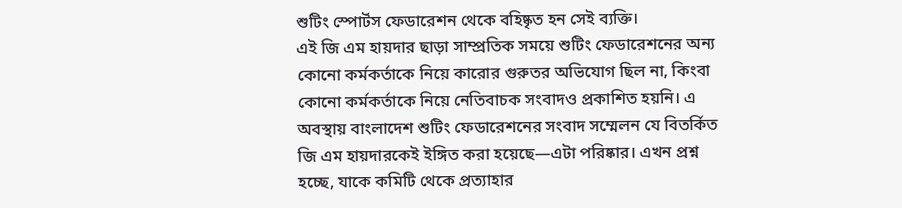শুটিং স্পোর্টস ফেডারেশন থেকে বহিষ্কৃত হন সেই ব্যক্তি।
এই জি এম হায়দার ছাড়া সাম্প্রতিক সময়ে শুটিং ফেডারেশনের অন্য কোনো কর্মকর্তাকে নিয়ে কারোর গুরুতর অভিযোগ ছিল না, কিংবা কোনো কর্মকর্তাকে নিয়ে নেতিবাচক সংবাদও প্রকাশিত হয়নি। এ অবস্থায় বাংলাদেশ শুটিং ফেডারেশনের সংবাদ সম্মেলন যে বিতর্কিত জি এম হায়দারকেই ইঙ্গিত করা হয়েছে—এটা পরিষ্কার। এখন প্রশ্ন হচ্ছে, যাকে কমিটি থেকে প্রত্যাহার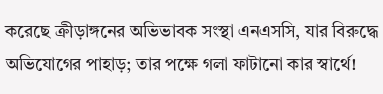করেছে ক্রীড়াঙ্গনের অভিভাবক সংস্থা এনএসসি, যার বিরুদ্ধে অভিযোগের পাহাড়; তার পক্ষে গলা ফাটানো কার স্বার্থে!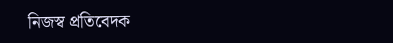নিজস্ব প্রতিবেদক